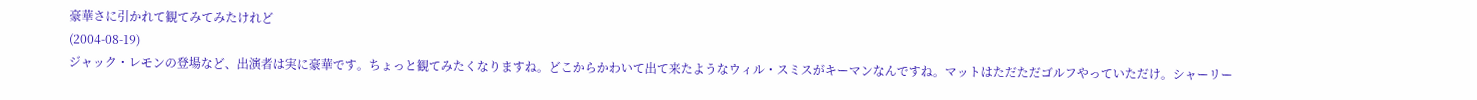豪華さに引かれて観てみてみたけれど
(2004-08-19)
ジャック・レモンの登場など、出演者は実に豪華です。ちょっと観てみたくなりますね。どこからかわいて出て来たようなウィル・スミスがキーマンなんですね。マットはただただゴルフやっていただけ。シャーリー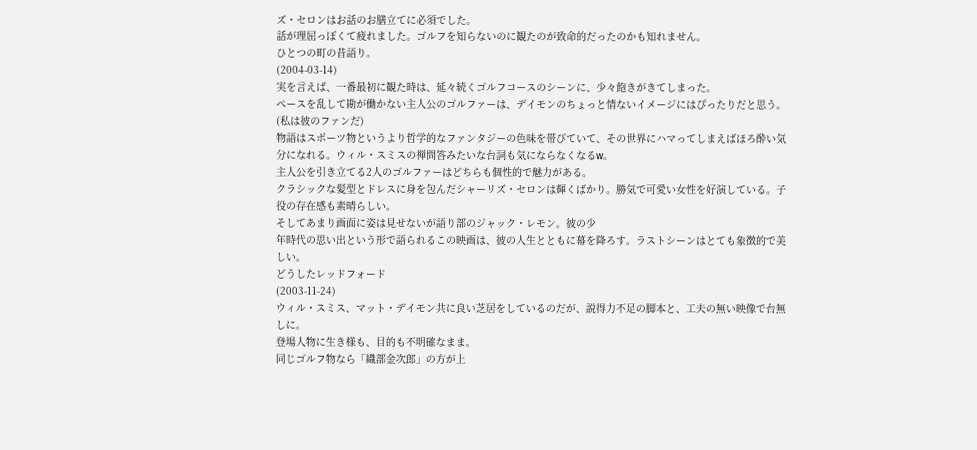ズ・セロンはお話のお膳立てに必須でした。
話が理屈っぽくて疲れました。ゴルフを知らないのに観たのが致命的だったのかも知れません。
ひとつの町の昔語り。
(2004-03-14)
実を言えば、一番最初に観た時は、延々続くゴルフコースのシーンに、少々飽きがきてしまった。
ペースを乱して勘が働かない主人公のゴルファーは、デイモンのちょっと情ないイメージにはぴったりだと思う。(私は彼のファンだ)
物語はスポーツ物というより哲学的なファンタジーの色味を帯びていて、その世界にハマってしまえばほろ酔い気分になれる。ウィル・スミスの禅問答みたいな台詞も気にならなくなるw。
主人公を引き立てる2人のゴルファーはどちらも個性的で魅力がある。
クラシックな髪型とドレスに身を包んだシャーリズ・セロンは輝くばかり。勝気で可愛い女性を好演している。子役の存在感も素晴らしい。
そしてあまり画面に姿は見せないが語り部のジャック・レモン。彼の少
年時代の思い出という形で語られるこの映画は、彼の人生とともに幕を降ろす。ラストシーンはとても象徴的で美しい。
どうしたレッドフォード
(2003-11-24)
ウィル・スミス、マット・デイモン共に良い芝居をしているのだが、説得力不足の脚本と、工夫の無い映像で台無しに。
登場人物に生き様も、目的も不明確なまま。
同じゴルフ物なら「織部金次郎」の方が上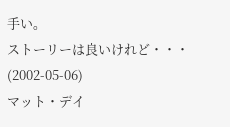手い。
ストーリーは良いけれど・・・
(2002-05-06)
マット・デイ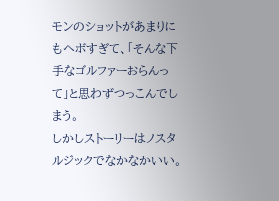モンのショットがあまりにもヘボすぎて、「そんな下手なゴルファーおらんって」と思わずつっこんでしまう。
しかしストーリーはノスタルジックでなかなかいい。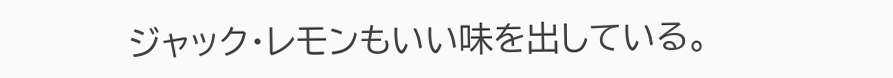ジャック・レモンもいい味を出している。